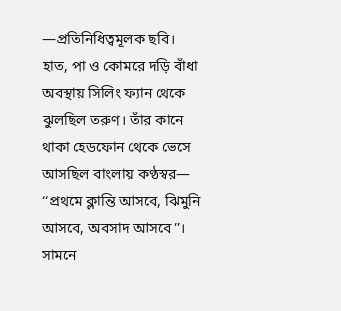—প্রতিনিধিত্বমূলক ছবি।
হাত, পা ও কোমরে দড়ি বাঁধা অবস্থায় সিলিং ফ্যান থেকে ঝুলছিল তরুণ। তাঁর কানে থাকা হেডফোন থেকে ভেসে আসছিল বাংলায় কণ্ঠস্বর— ‘‘প্রথমে ক্লান্তি আসবে, ঝিমুনি আসবে, অবসাদ আসবে’’। সামনে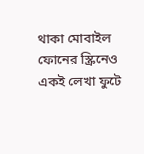থাকা মোবাইল ফোনের স্ক্রিনেও একই লেখা ফুটে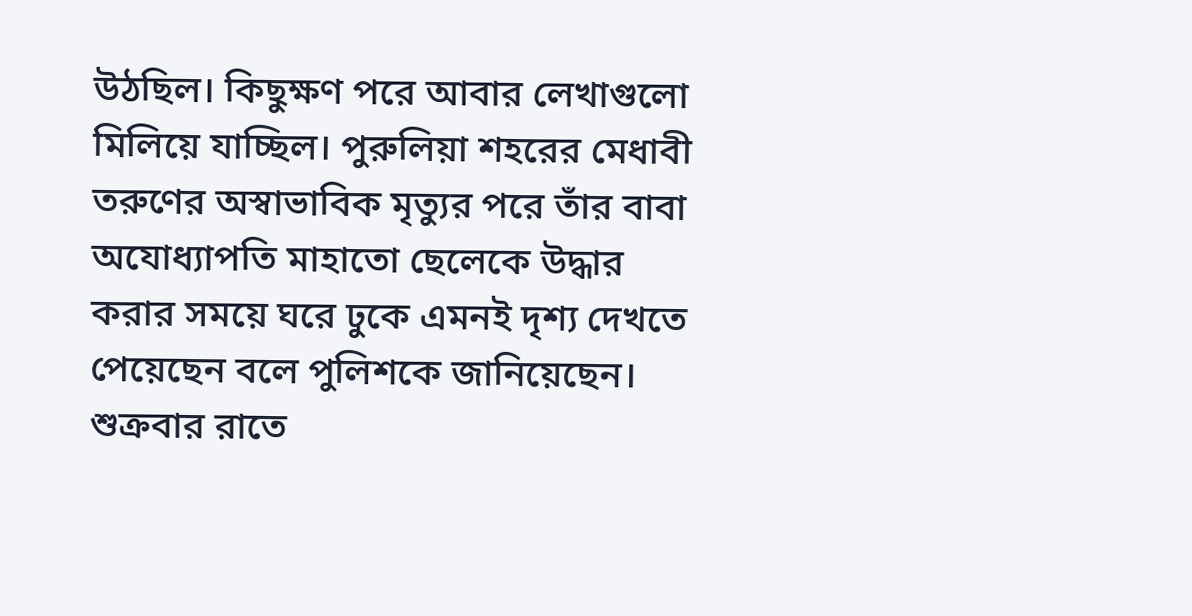উঠছিল। কিছুক্ষণ পরে আবার লেখাগুলো মিলিয়ে যাচ্ছিল। পুরুলিয়া শহরের মেধাবী তরুণের অস্বাভাবিক মৃত্যুর পরে তাঁর বাবা অযোধ্যাপতি মাহাতো ছেলেকে উদ্ধার করার সময়ে ঘরে ঢুকে এমনই দৃশ্য দেখতে পেয়েছেন বলে পুলিশকে জানিয়েছেন। শুক্রবার রাতে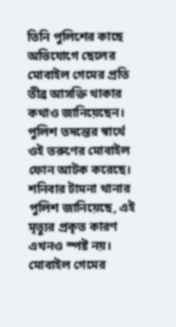তিনি পুলিশের কাছে অভিযোগে ছেলের মোবাইল গেমের প্রতি তীব্র আসক্তি থাকার কথাও জানিয়েছেন। পুলিশ তদন্তের স্বার্থে ওই তরুণের মোবাইল ফোন আটক করেছে। শনিবার টামনা থানার পুলিশ জানিয়েছে, এই মৃত্যুর প্রকৃত কারণ এখনও স্পষ্ট নয়। মোবাইল গেমের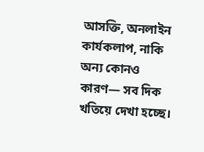আসক্তি, অনলাইন কার্যকলাপ, নাকি অন্য কোনও কারণ— সব দিক খতিয়ে দেখা হচ্ছে।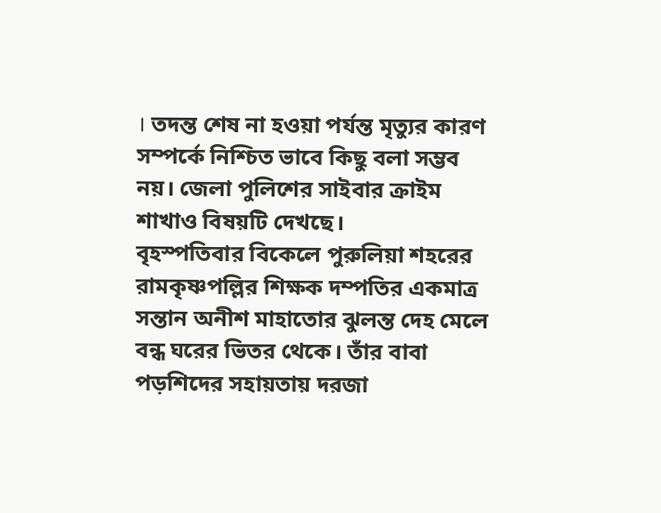। তদন্ত শেষ না হওয়া পর্যন্ত মৃত্যুর কারণ সম্পর্কে নিশ্চিত ভাবে কিছু বলা সম্ভব নয়। জেলা পুলিশের সাইবার ক্রাইম শাখাও বিষয়টি দেখছে।
বৃহস্পতিবার বিকেলে পুরুলিয়া শহরের রামকৃষ্ণপল্লির শিক্ষক দম্পতির একমাত্র সন্তান অনীশ মাহাতোর ঝুলন্ত দেহ মেলে বন্ধ ঘরের ভিতর থেকে। তাঁর বাবা পড়শিদের সহায়তায় দরজা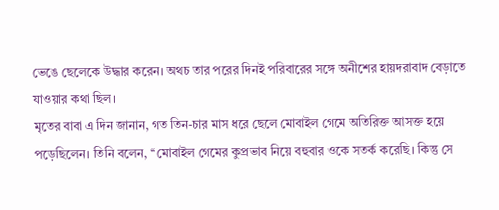ভেঙে ছেলেকে উদ্ধার করেন। অথচ তার পরের দিনই পরিবারের সঙ্গে অনীশের হায়দরাবাদ বেড়াতে যাওয়ার কথা ছিল।
মৃতের বাবা এ দিন জানান, গত তিন-চার মাস ধরে ছেলে মোবাইল গেমে অতিরিক্ত আসক্ত হয়ে পড়েছিলেন। তিনি বলেন, ‘‘মোবাইল গেমের কুপ্রভাব নিয়ে বহুবার ওকে সতর্ক করেছি। কিন্তু সে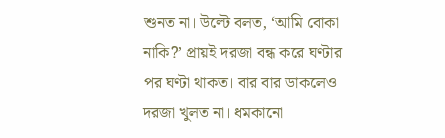শুনত না। উল্টে বলত, ‘আমি বোকা নাকি?’ প্রায়ই দরজা বন্ধ করে ঘণ্টার পর ঘণ্টা থাকত। বার বার ডাকলেও দরজা খুলত না। ধমকানো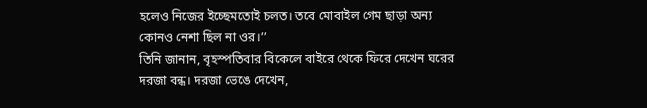হলেও নিজের ইচ্ছেমতোই চলত। তবে মোবাইল গেম ছাড়া অন্য কোনও নেশা ছিল না ওর।’’
তিনি জানান, বৃহস্পতিবার বিকেলে বাইরে থেকে ফিরে দেখেন ঘরের দরজা বন্ধ। দরজা ভেঙে দেখেন,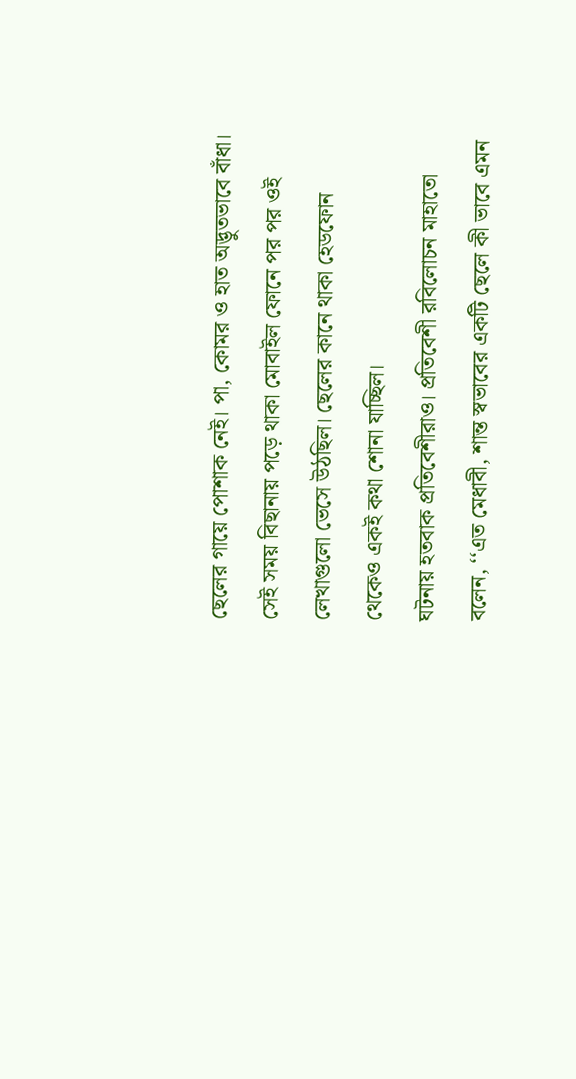ছেলের গায়ে পোশাক নেই। পা, কোমর ও হাত অদ্ভুতভাবে বাঁধা। সেই সময় বিছানায় পড়ে থাকা মোবাইল ফোনে পর পর ওই লেখাগুলো ভেসে উঠছিল। ছেলের কানে থাকা হেডফোন থেকেও একই কথা শোনা যাচ্ছিল।
ঘটনায় হতবাক প্রতিবেশীরাও। প্রতিবেশী রবিলোচন মাহাতো বলেন, ‘‘এত মেধাবী, শান্ত স্বভাবের একটি ছেলে কী ভাবে এমন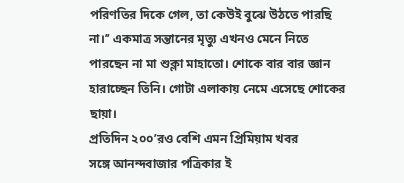পরিণতির দিকে গেল, তা কেউই বুঝে উঠতে পারছি না।’’ একমাত্র সন্তানের মৃত্যু এখনও মেনে নিতে পারছেন না মা শুক্লা মাহাতো। শোকে বার বার জ্ঞান হারাচ্ছেন তিনি। গোটা এলাকায় নেমে এসেছে শোকের ছায়া।
প্রতিদিন ২০০’রও বেশি এমন প্রিমিয়াম খবর
সঙ্গে আনন্দবাজার পত্রিকার ই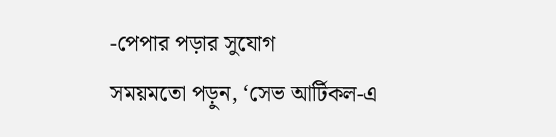-পেপার পড়ার সুযোগ
সময়মতো পড়ুন, ‘সেভ আর্টিকল-এ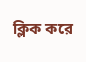ক্লিক করে